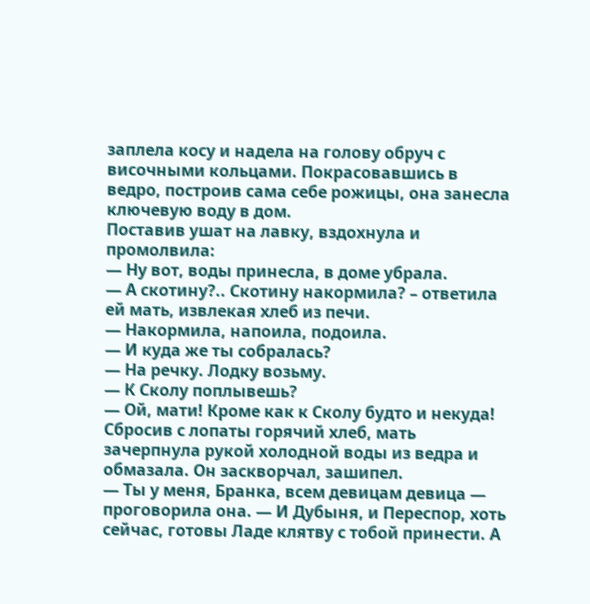заплела косу и надела на голову обруч с височными кольцами. Покрасовавшись в ведро, построив сама себе рожицы, она занесла ключевую воду в дом.
Поставив ушат на лавку, вздохнула и промолвила:
— Ну вот, воды принесла, в доме убрала.
— А скотину?.. Скотину накормила? – ответила ей мать, извлекая хлеб из печи.
— Накормила, напоила, подоила.
— И куда же ты собралась?
— На речку. Лодку возьму.
— К Сколу поплывешь?
— Ой, мати! Кроме как к Сколу будто и некуда!
Сбросив с лопаты горячий хлеб, мать зачерпнула рукой холодной воды из ведра и обмазала. Он заскворчал, зашипел.
— Ты у меня, Бранка, всем девицам девица — проговорила она. — И Дубыня, и Переспор, хоть сейчас, готовы Ладе клятву с тобой принести. А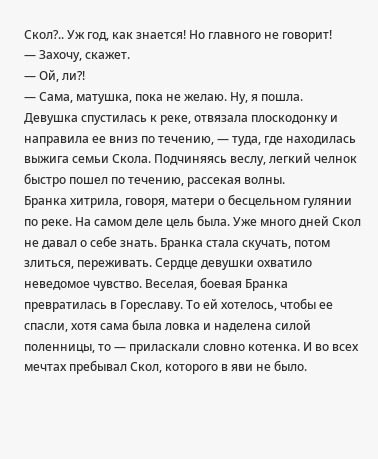Скол?.. Уж год, как знается! Но главного не говорит!
— Захочу, скажет.
— Ой, ли?!
— Сама, матушка, пока не желаю. Ну, я пошла.
Девушка спустилась к реке, отвязала плоскодонку и направила ее вниз по течению, — туда, где находилась выжига семьи Скола. Подчиняясь веслу, легкий челнок быстро пошел по течению, рассекая волны.
Бранка хитрила, говоря, матери о бесцельном гулянии по реке. На самом деле цель была. Уже много дней Скол не давал о себе знать. Бранка стала скучать, потом злиться, переживать. Сердце девушки охватило неведомое чувство. Веселая, боевая Бранка превратилась в Гореславу. То ей хотелось, чтобы ее спасли, хотя сама была ловка и наделена силой поленницы, то — приласкали словно котенка. И во всех мечтах пребывал Скол, которого в яви не было.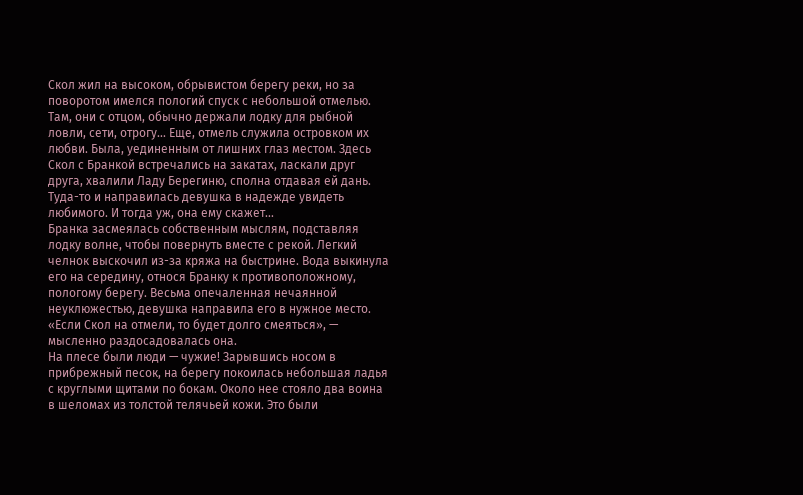Скол жил на высоком, обрывистом берегу реки, но за поворотом имелся пологий спуск с небольшой отмелью. Там, они с отцом, обычно держали лодку для рыбной ловли, сети, отрогу... Еще, отмель служила островком их любви. Была, уединенным от лишних глаз местом. Здесь Скол с Бранкой встречались на закатах, ласкали друг друга, хвалили Ладу Берегиню, сполна отдавая ей дань. Туда-то и направилась девушка в надежде увидеть любимого. И тогда уж, она ему скажет...
Бранка засмеялась собственным мыслям, подставляя лодку волне, чтобы повернуть вместе с рекой. Легкий челнок выскочил из-за кряжа на быстрине. Вода выкинула его на середину, относя Бранку к противоположному, пологому берегу. Весьма опечаленная нечаянной неуклюжестью, девушка направила его в нужное место.
«Если Скол на отмели, то будет долго смеяться», — мысленно раздосадовалась она.
На плесе были люди — чужие! Зарывшись носом в прибрежный песок, на берегу покоилась небольшая ладья с круглыми щитами по бокам. Около нее стояло два воина в шеломах из толстой телячьей кожи. Это были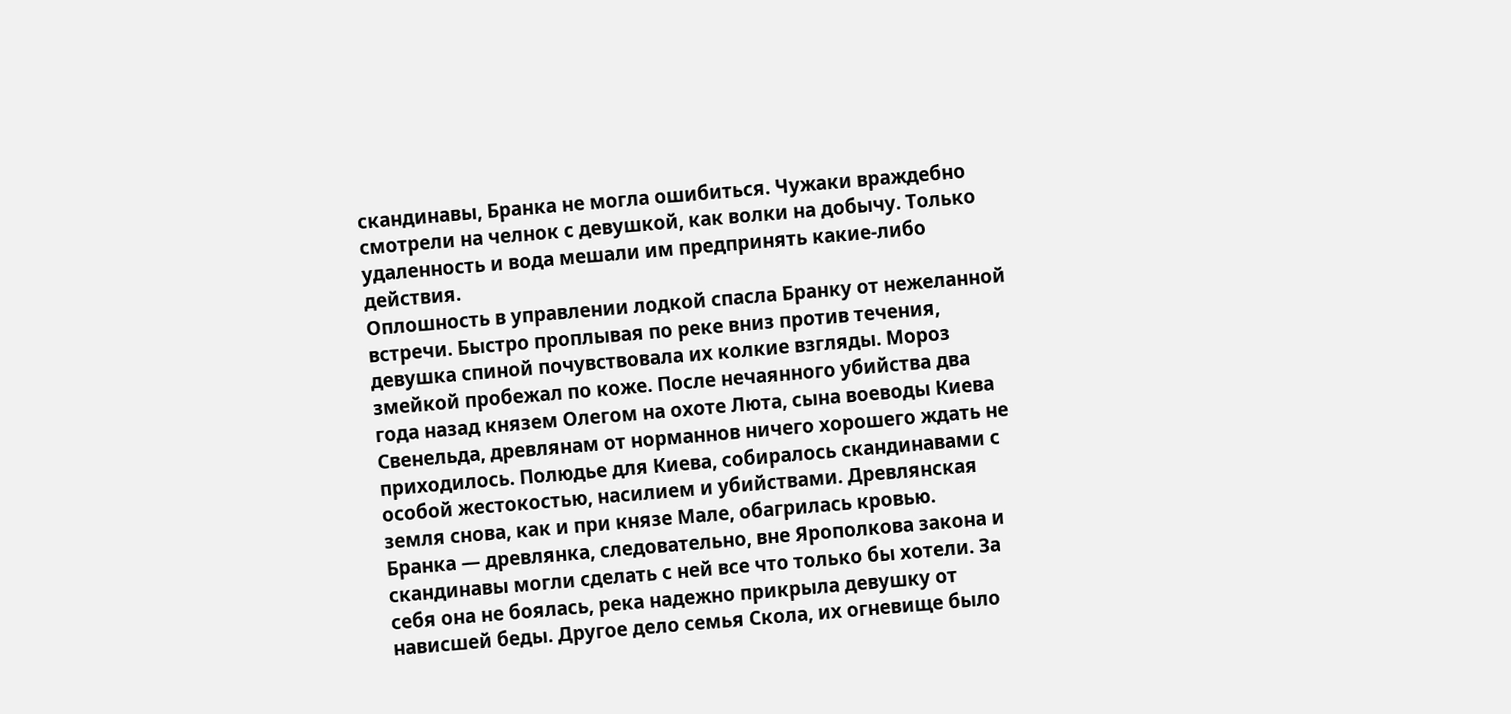скандинавы, Бранка не могла ошибиться. Чужаки враждебно смотрели на челнок с девушкой, как волки на добычу. Только удаленность и вода мешали им предпринять какие-либо действия.
Оплошность в управлении лодкой спасла Бранку от нежеланной встречи. Быстро проплывая по реке вниз против течения, девушка спиной почувствовала их колкие взгляды. Мороз змейкой пробежал по коже. После нечаянного убийства два года назад князем Олегом на охоте Люта, сына воеводы Киева Свенельда, древлянам от норманнов ничего хорошего ждать не приходилось. Полюдье для Киева, собиралось скандинавами с особой жестокостью, насилием и убийствами. Древлянская земля снова, как и при князе Мале, обагрилась кровью.
Бранка — древлянка, следовательно, вне Ярополкова закона и скандинавы могли сделать с ней все что только бы хотели. За себя она не боялась, река надежно прикрыла девушку от нависшей беды. Другое дело семья Скола, их огневище было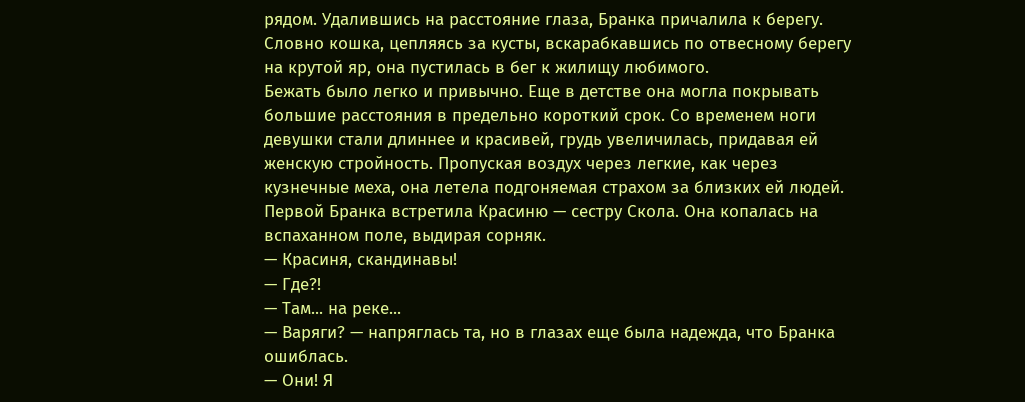рядом. Удалившись на расстояние глаза, Бранка причалила к берегу. Словно кошка, цепляясь за кусты, вскарабкавшись по отвесному берегу на крутой яр, она пустилась в бег к жилищу любимого.
Бежать было легко и привычно. Еще в детстве она могла покрывать большие расстояния в предельно короткий срок. Со временем ноги девушки стали длиннее и красивей, грудь увеличилась, придавая ей женскую стройность. Пропуская воздух через легкие, как через кузнечные меха, она летела подгоняемая страхом за близких ей людей.
Первой Бранка встретила Красиню — сестру Скола. Она копалась на вспаханном поле, выдирая сорняк.
— Красиня, скандинавы!
— Где?!
— Там... на реке...
— Варяги? — напряглась та, но в глазах еще была надежда, что Бранка ошиблась.
— Они! Я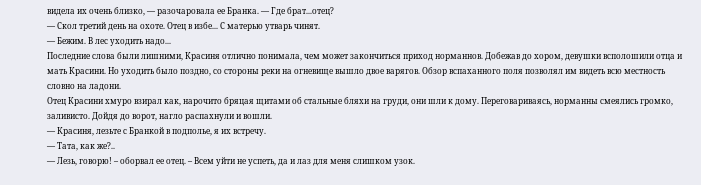видела их очень близко, — разочаровала ее Бранка. — Где брат...отец?
— Скол третий день на охоте. Отец в избе... С матерью утварь чинят.
— Бежим. В лес уходить надо...
Последние слова были лишними, Красиня отлично понимала, чем может закончиться приход норманнов. Добежав до хором, девушки всполошили отца и мать Красини. Но уходить было поздно, со стороны реки на огневище вышло двое варягов. Обзор вспаханного поля позволял им видеть всю местность словно на ладони.
Отец Красини хмуро взирал как, нарочито бряцая щитами об стальные бляхи на груди, они шли к дому. Переговариваясь, норманны смеялись громко, заливисто. Дойдя до ворот, нагло распахнули и вошли.
— Красиня, лезьте с Бранкой в подполье, я их встречу.
— Тата, как же?..
— Лезь, говорю! – оборвал ее отец. – Всем уйти не успеть, да и лаз для меня слишком узок.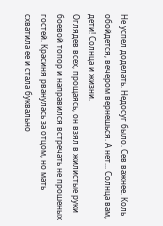Не успел доделать. Недосуг было. Сев важнее. Коль обойдется, вечером вернешься. А нет... Солнца вам, дети! Солнца и жизни.
Оглядев всех, прощаясь, он взял в жилистые руки боевой топор и направился встречать не прошеных гостей. Красиня рванулась за отцом, но мать схватила ее и стала буквально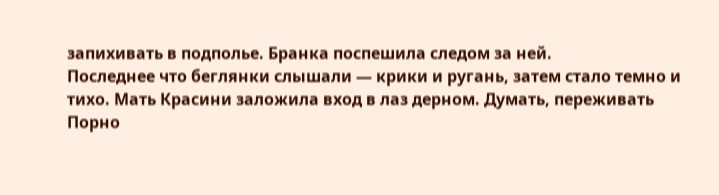запихивать в подполье. Бранка поспешила следом за ней.
Последнее что беглянки слышали — крики и ругань, затем стало темно и тихо. Мать Красини заложила вход в лаз дерном. Думать, переживать
Порно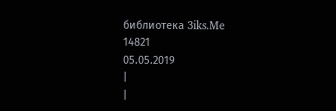библиотека 3iks.Me
14821
05.05.2019
|
|